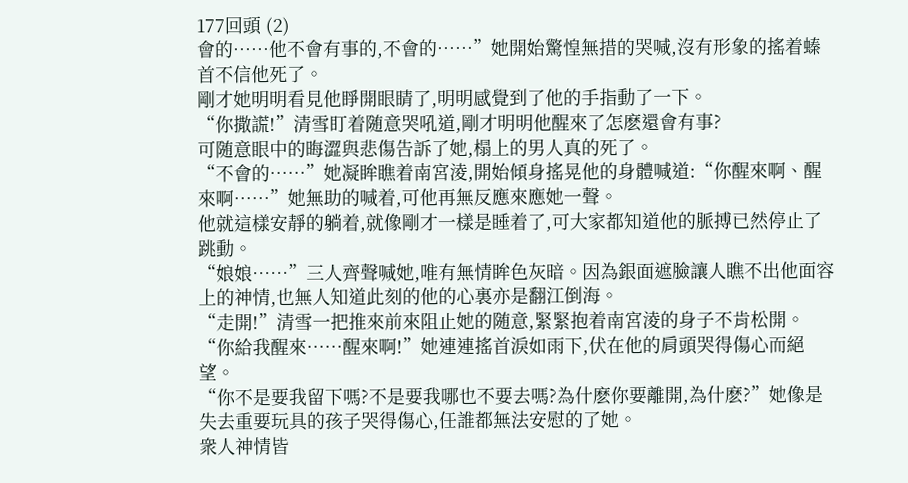177回頭 (2)
會的……他不會有事的,不會的……”她開始驚惶無措的哭喊,沒有形象的搖着螓首不信他死了。
剛才她明明看見他睜開眼睛了,明明感覺到了他的手指動了一下。
“你撒謊!”清雪盯着随意哭吼道,剛才明明他醒來了怎麽還會有事?
可随意眼中的晦澀與悲傷告訴了她,榻上的男人真的死了。
“不會的……”她凝眸瞧着南宮淩,開始傾身搖晃他的身體喊道:“你醒來啊、醒來啊……”她無助的喊着,可他再無反應來應她一聲。
他就這樣安靜的躺着,就像剛才一樣是睡着了,可大家都知道他的脈搏已然停止了跳動。
“娘娘……”三人齊聲喊她,唯有無情眸色灰暗。因為銀面遮臉讓人瞧不出他面容上的神情,也無人知道此刻的他的心裏亦是翻江倒海。
“走開!”清雪一把推來前來阻止她的随意,緊緊抱着南宮淩的身子不肯松開。
“你給我醒來……醒來啊!”她連連搖首淚如雨下,伏在他的肩頭哭得傷心而絕望。
“你不是要我留下嗎?不是要我哪也不要去嗎?為什麽你要離開,為什麽?”她像是失去重要玩具的孩子哭得傷心,任誰都無法安慰的了她。
衆人神情皆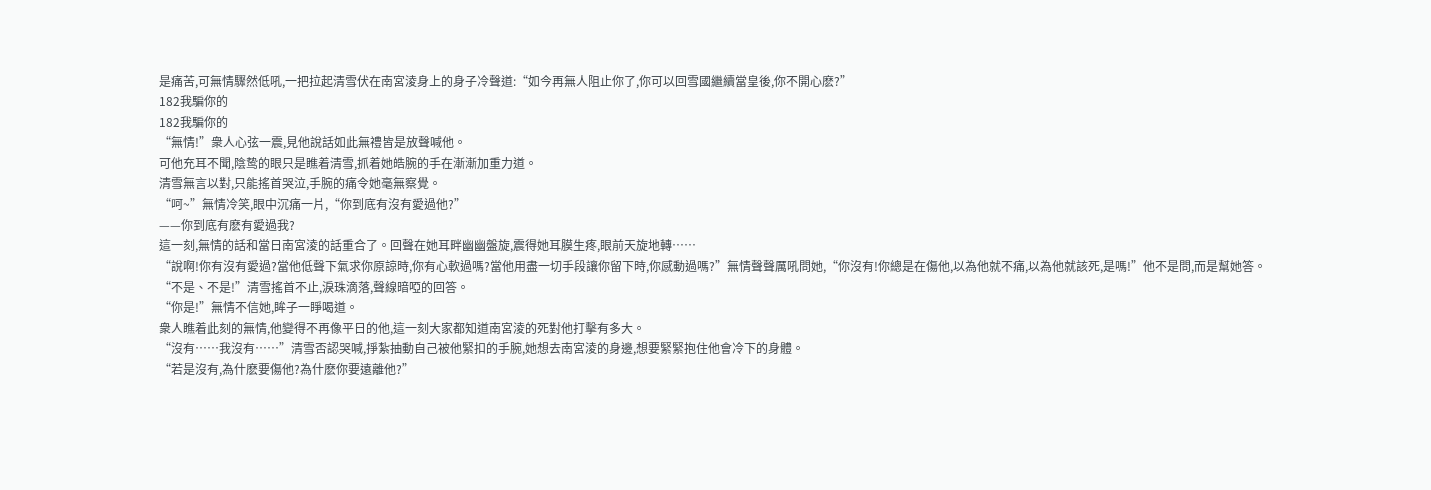是痛苦,可無情驟然低吼,一把拉起清雪伏在南宮淩身上的身子冷聲道:“如今再無人阻止你了,你可以回雪國繼續當皇後,你不開心麽?”
182我騙你的
182我騙你的
“無情!”衆人心弦一震,見他說話如此無禮皆是放聲喊他。
可他充耳不聞,陰鸷的眼只是瞧着清雪,抓着她皓腕的手在漸漸加重力道。
清雪無言以對,只能搖首哭泣,手腕的痛令她毫無察覺。
“呵~”無情冷笑,眼中沉痛一片,“你到底有沒有愛過他?”
——你到底有麽有愛過我?
這一刻,無情的話和當日南宮淩的話重合了。回聲在她耳畔幽幽盤旋,震得她耳膜生疼,眼前天旋地轉……
“說啊!你有沒有愛過?當他低聲下氣求你原諒時,你有心軟過嗎?當他用盡一切手段讓你留下時,你感動過嗎?”無情聲聲厲吼問她,“你沒有!你總是在傷他,以為他就不痛,以為他就該死,是嗎!”他不是問,而是幫她答。
“不是、不是!”清雪搖首不止,淚珠滴落,聲線暗啞的回答。
“你是!”無情不信她,眸子一睜喝道。
衆人瞧着此刻的無情,他變得不再像平日的他,這一刻大家都知道南宮淩的死對他打擊有多大。
“沒有……我沒有……”清雪否認哭喊,掙紮抽動自己被他緊扣的手腕,她想去南宮淩的身邊,想要緊緊抱住他會冷下的身體。
“若是沒有,為什麽要傷他?為什麽你要遠離他?”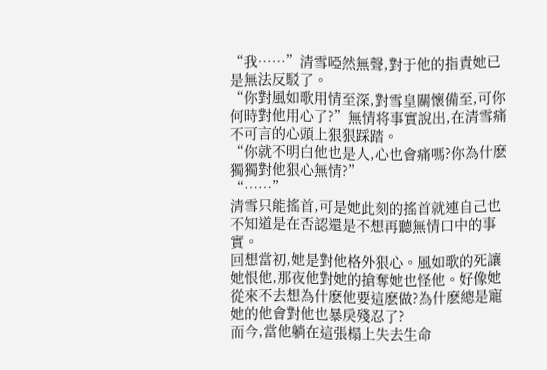“我……”清雪啞然無聲,對于他的指責她已是無法反駁了。
“你對風如歌用情至深,對雪皇關懷備至,可你何時對他用心了?”無情将事實說出,在清雪痛不可言的心頭上狠狠踩踏。
“你就不明白他也是人,心也會痛嗎?你為什麽獨獨對他狠心無情?”
“……”
清雪只能搖首,可是她此刻的搖首就連自己也不知道是在否認還是不想再聽無情口中的事實。
回想當初,她是對他格外狠心。風如歌的死讓她恨他,那夜他對她的搶奪她也怪他。好像她從來不去想為什麽他要這麽做?為什麽總是寵她的他會對他也暴戾殘忍了?
而今,當他躺在這張榻上失去生命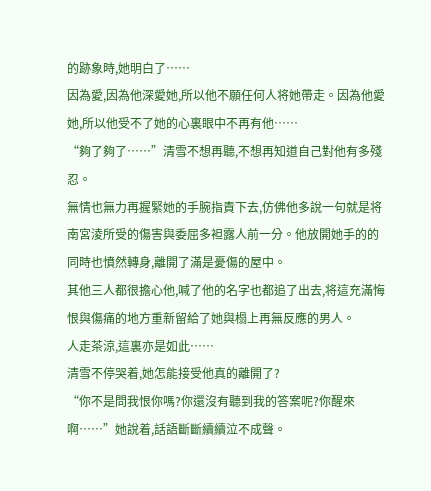的跡象時,她明白了……
因為愛,因為他深愛她,所以他不願任何人将她帶走。因為他愛她,所以他受不了她的心裏眼中不再有他……
“夠了夠了……”清雪不想再聽,不想再知道自己對他有多殘忍。
無情也無力再握緊她的手腕指責下去,仿佛他多說一句就是将南宮淩所受的傷害與委屈多袒露人前一分。他放開她手的的同時也憤然轉身,離開了滿是憂傷的屋中。
其他三人都很擔心他,喊了他的名字也都追了出去,将這充滿悔恨與傷痛的地方重新留給了她與榻上再無反應的男人。
人走茶涼,這裏亦是如此……
清雪不停哭着,她怎能接受他真的離開了?
“你不是問我恨你嗎?你還沒有聽到我的答案呢?你醒來啊……”她說着,話語斷斷續續泣不成聲。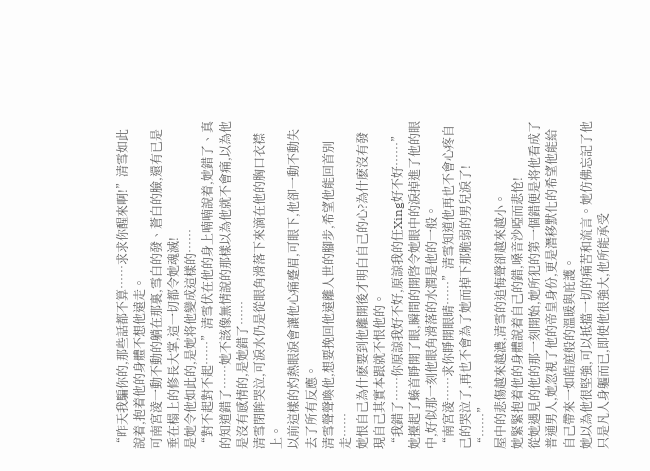“昨天我騙你的,那些話都不算……求求你醒來啊!”清雪如此說着,抱着他的身體不想他遠走。
可南宮淩一動不動的躺在那裏,雪白的發、蒼白的臉,還有已是垂在榻上的修長大掌,這一切都令她魂滅!
是她令他如此的,是她将他變成這樣的……
“對不起對不起……”清雪伏在他的身上喃喃說着,她錯了、真的知道錯了……她不該像無情說的那樣以為他就不會痛,以為他是沒有感情的,是她錯了……
清雪閉眸哭泣,可淚水仍是從眼角滑落下來滴在他的胸口衣襟上。
以前這樣的灼熱眼淚會讓他心痛蹙眉,可眼下,他卻一動不動失去了所有反應。
清雪聲聲喚他,想要挽回他遠離人世的腳步,希望他能回首別走……
她恨自己為什麽要到他離開後才明白自己的心?為什麽沒有發現自己其實本跟就不恨他的。
“我錯了……你原諒我好不好,原諒我的任Xing好不好……”她擡起了螓首睜開了眼,瞬間的開啓令她眼中的淚掉進了他的眼中,好似那一刻他眼角滑落的水潤是他的一般。
“南宮淩……求你睜開眼晴……”清雪知道他再也不會心疼自己的哭泣了,再也不會為了她而掉下那脆弱的男兒淚了!
“……”
屋中的悲傷越來越濃,清雪的追悔聲卻越來越小。
她緊緊抱着他的身體說着自己的錯,嗓音沙啞而悲怆!
從她遇見的他的那一刻開始,她所犯的第一個錯便是将他看成了普通男人,她忽視了他的帝皇身份,更是潛移默化的希望他能給自己帶來一如皓庭般的溫暖與庇護。
她以為他很堅強,可以抵擋一切的痛苦和流言。她仿佛忘記了他只是凡人身軀而已,即使他很強大,他所能承受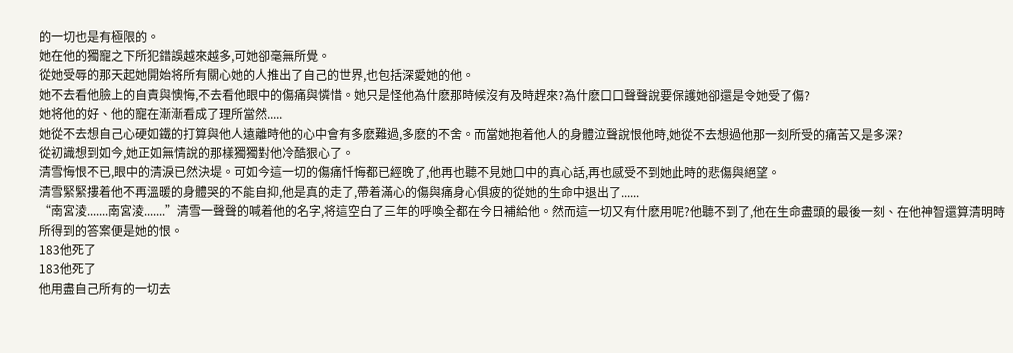的一切也是有極限的。
她在他的獨寵之下所犯錯誤越來越多,可她卻毫無所覺。
從她受辱的那天起她開始将所有關心她的人推出了自己的世界,也包括深愛她的他。
她不去看他臉上的自責與懊悔,不去看他眼中的傷痛與憐惜。她只是怪他為什麽那時候沒有及時趕來?為什麽口口聲聲說要保護她卻還是令她受了傷?
她将他的好、他的寵在漸漸看成了理所當然.....
她從不去想自己心硬如鐵的打算與他人遠離時他的心中會有多麽難過,多麽的不舍。而當她抱着他人的身體泣聲說恨他時,她從不去想過他那一刻所受的痛苦又是多深?
從初識想到如今,她正如無情說的那樣獨獨對他冷酷狠心了。
清雪悔恨不已,眼中的清淚已然決堤。可如今這一切的傷痛忏悔都已經晚了,他再也聽不見她口中的真心話,再也感受不到她此時的悲傷與絕望。
清雪緊緊摟着他不再溫暖的身體哭的不能自抑,他是真的走了,帶着滿心的傷與痛身心俱疲的從她的生命中退出了......
“南宮淩.......南宮淩.......”清雪一聲聲的喊着他的名字,将這空白了三年的呼喚全都在今日補給他。然而這一切又有什麽用呢?他聽不到了,他在生命盡頭的最後一刻、在他神智還算清明時所得到的答案便是她的恨。
183他死了
183他死了
他用盡自己所有的一切去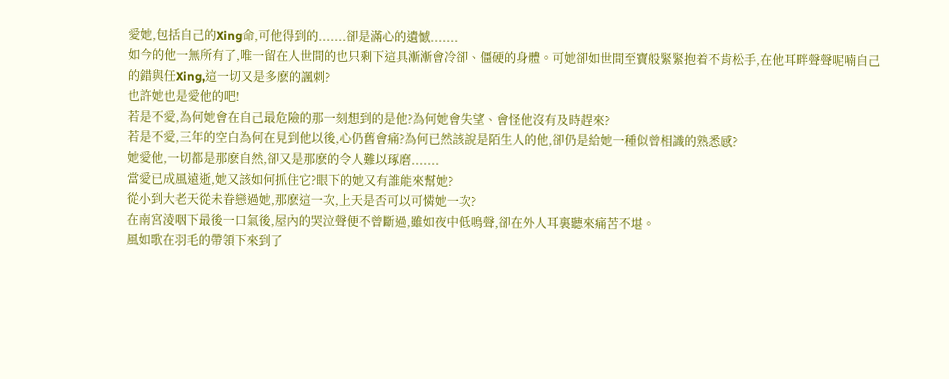愛她,包括自己的Xing命,可他得到的.......卻是滿心的遺憾.......
如今的他一無所有了,唯一留在人世間的也只剩下這具漸漸會冷卻、僵硬的身體。可她卻如世間至寶般緊緊抱着不肯松手,在他耳畔聲聲呢喃自己的錯與任Xing,這一切又是多麽的諷刺?
也許她也是愛他的吧!
若是不愛,為何她會在自己最危險的那一刻想到的是他?為何她會失望、會怪他沒有及時趕來?
若是不愛,三年的空白為何在見到他以後,心仍舊會痛?為何已然該說是陌生人的他,卻仍是給她一種似曾相識的熟悉感?
她愛他,一切都是那麽自然,卻又是那麽的令人難以琢磨.......
當愛已成風遠逝,她又該如何抓住它?眼下的她又有誰能來幫她?
從小到大老天從未眷戀過她,那麽這一次,上天是否可以可憐她一次?
在南宮淩咽下最後一口氣後,屋內的哭泣聲便不曾斷過,雖如夜中低鳴聲,卻在外人耳裏聽來痛苦不堪。
風如歌在羽毛的帶領下來到了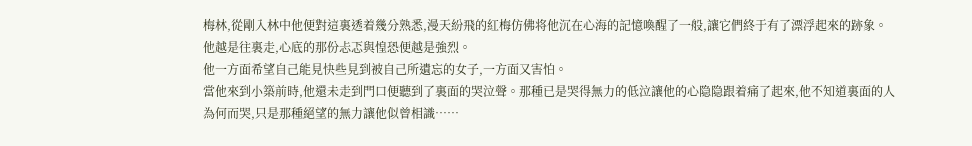梅林,從剛入林中他便對這裏透着幾分熟悉,漫天紛飛的紅梅仿佛将他沉在心海的記憶喚醒了一般,讓它們終于有了漂浮起來的跡象。
他越是往裏走,心底的那份忐忑與惶恐便越是強烈。
他一方面希望自己能見快些見到被自己所遺忘的女子,一方面又害怕。
當他來到小築前時,他還未走到門口便聽到了裏面的哭泣聲。那種已是哭得無力的低泣讓他的心隐隐跟着痛了起來,他不知道裏面的人為何而哭,只是那種絕望的無力讓他似曾相識……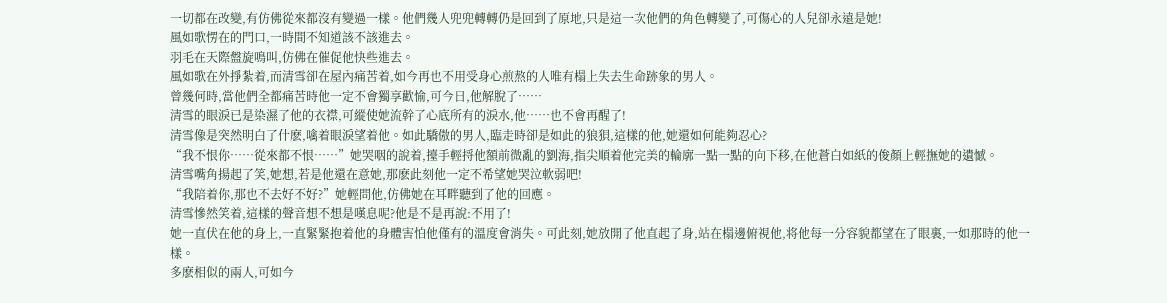一切都在改變,有仿佛從來都沒有變過一樣。他們幾人兜兜轉轉仍是回到了原地,只是這一次他們的角色轉變了,可傷心的人兒卻永遠是她!
風如歌愣在的門口,一時間不知道該不該進去。
羽毛在天際盤旋鳴叫,仿佛在催促他快些進去。
風如歌在外掙紮着,而清雪卻在屋內痛苦着,如今再也不用受身心煎熬的人唯有榻上失去生命跡象的男人。
曾幾何時,當他們全都痛苦時他一定不會獨享歡愉,可今日,他解脫了……
清雪的眼淚已是染濕了他的衣襟,可縱使她流幹了心底所有的淚水,他……也不會再醒了!
清雪像是突然明白了什麽,噙着眼淚望着他。如此驕傲的男人,臨走時卻是如此的狼狽,這樣的他,她還如何能夠忍心?
“我不恨你……從來都不恨……”她哭咽的說着,擡手輕捋他額前微亂的劉海,指尖順着他完美的輪廓一點一點的向下移,在他蒼白如紙的俊顏上輕撫她的遺憾。
清雪嘴角揚起了笑,她想,若是他還在意她,那麽此刻他一定不希望她哭泣軟弱吧!
“我陪着你,那也不去好不好?”她輕問他,仿佛她在耳畔聽到了他的回應。
清雪慘然笑着,這樣的聲音想不想是嘆息呢?他是不是再說:不用了!
她一直伏在他的身上,一直緊緊抱着他的身體害怕他僅有的溫度會消失。可此刻,她放開了他直起了身,站在榻邊俯視他,将他每一分容貌都望在了眼裏,一如那時的他一樣。
多麽相似的兩人,可如今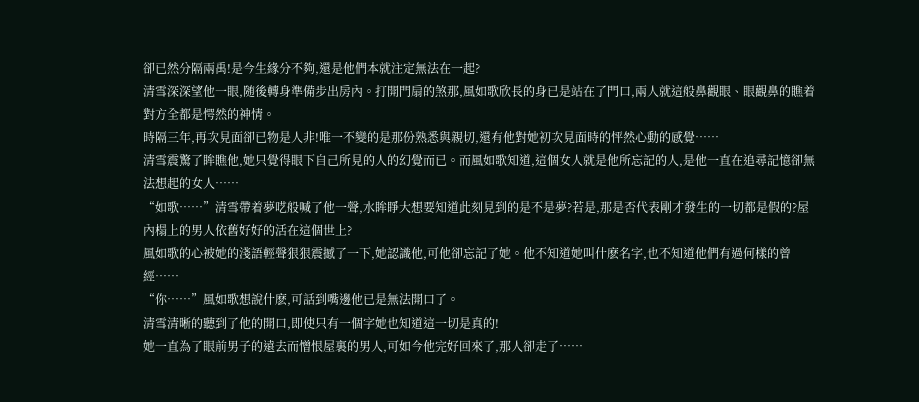卻已然分隔兩禹!是今生緣分不夠,還是他們本就注定無法在一起?
清雪深深望他一眼,随後轉身準備步出房內。打開門扇的煞那,風如歌欣長的身已是站在了門口,兩人就這般鼻觀眼、眼觀鼻的瞧着對方全都是愕然的神情。
時隔三年,再次見面卻已物是人非!唯一不變的是那份熟悉與親切,還有他對她初次見面時的怦然心動的感覺……
清雪震驚了眸瞧他,她只覺得眼下自己所見的人的幻覺而已。而風如歌知道,這個女人就是他所忘記的人,是他一直在追尋記憶卻無法想起的女人……
“如歌……”清雪帶着夢呓般喊了他一聲,水眸睜大想要知道此刻見到的是不是夢?若是,那是否代表剛才發生的一切都是假的?屋內榻上的男人依舊好好的活在這個世上?
風如歌的心被她的淺語輕聲狠狠震撼了一下,她認識他,可他卻忘記了她。他不知道她叫什麽名字,也不知道他們有過何樣的曾經……
“你……”風如歌想說什麽,可話到嘴邊他已是無法開口了。
清雪清晰的聽到了他的開口,即使只有一個字她也知道這一切是真的!
她一直為了眼前男子的遠去而憎恨屋裏的男人,可如今他完好回來了,那人卻走了……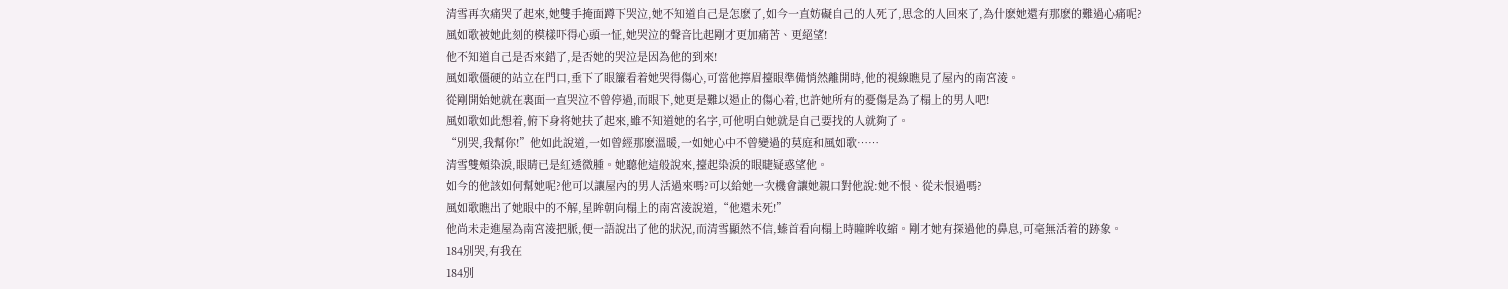清雪再次痛哭了起來,她雙手掩面蹲下哭泣,她不知道自己是怎麽了,如今一直妨礙自己的人死了,思念的人回來了,為什麽她還有那麽的難過心痛呢?
風如歌被她此刻的模樣吓得心頭一怔,她哭泣的聲音比起剛才更加痛苦、更絕望!
他不知道自己是否來錯了,是否她的哭泣是因為他的到來!
風如歌僵硬的站立在門口,垂下了眼簾看着她哭得傷心,可當他擰眉擡眼準備悄然離開時,他的視線瞧見了屋內的南宮淩。
從剛開始她就在裏面一直哭泣不曾停過,而眼下,她更是難以遏止的傷心着,也許她所有的憂傷是為了榻上的男人吧!
風如歌如此想着,俯下身将她扶了起來,雖不知道她的名字,可他明白她就是自己要找的人就夠了。
“別哭,我幫你!”他如此說道,一如曾經那麽溫暖,一如她心中不曾變過的莫庭和風如歌……
清雪雙頰染淚,眼睛已是紅透微腫。她聽他這般說來,擡起染淚的眼睫疑惑望他。
如今的他該如何幫她呢?他可以讓屋內的男人活過來嗎?可以給她一次機會讓她親口對他說:她不恨、從未恨過嗎?
風如歌瞧出了她眼中的不解,星眸朝向榻上的南宮淩說道,“他還未死!”
他尚未走進屋為南宮淩把脈,便一語說出了他的狀況,而清雪顯然不信,螓首看向榻上時瞳眸收縮。剛才她有探過他的鼻息,可毫無活着的跡象。
184別哭,有我在
184別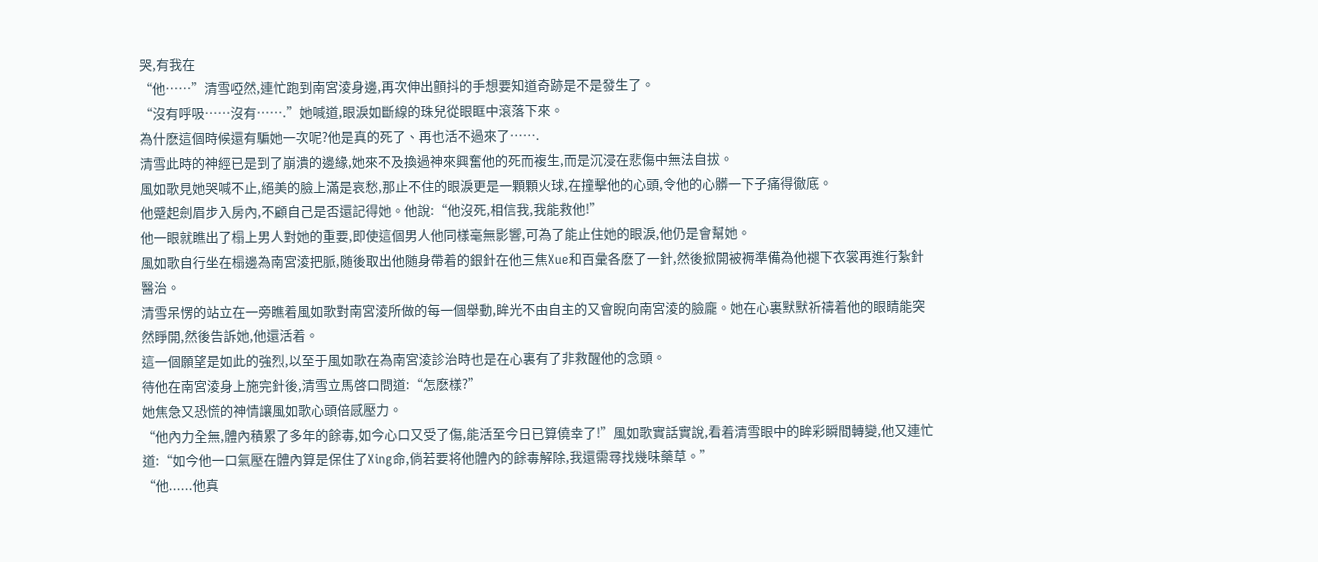哭,有我在
“他……”清雪啞然,連忙跑到南宮淩身邊,再次伸出顫抖的手想要知道奇跡是不是發生了。
“沒有呼吸……沒有…….”她喊道,眼淚如斷線的珠兒從眼眶中滾落下來。
為什麽這個時候還有騙她一次呢?他是真的死了、再也活不過來了…….
清雪此時的神經已是到了崩潰的邊緣,她來不及換過神來興奮他的死而複生,而是沉浸在悲傷中無法自拔。
風如歌見她哭喊不止,絕美的臉上滿是哀愁,那止不住的眼淚更是一顆顆火球,在撞擊他的心頭,令他的心髒一下子痛得徹底。
他蹙起劍眉步入房內,不顧自己是否還記得她。他說:“他沒死,相信我,我能救他!”
他一眼就瞧出了榻上男人對她的重要,即使這個男人他同樣毫無影響,可為了能止住她的眼淚,他仍是會幫她。
風如歌自行坐在榻邊為南宮淩把脈,随後取出他随身帶着的銀針在他三焦Xue和百彙各麽了一針,然後掀開被褥準備為他褪下衣裳再進行紮針醫治。
清雪呆愣的站立在一旁瞧着風如歌對南宮淩所做的每一個舉動,眸光不由自主的又會睨向南宮淩的臉龐。她在心裏默默祈禱着他的眼睛能突然睜開,然後告訴她,他還活着。
這一個願望是如此的強烈,以至于風如歌在為南宮淩診治時也是在心裏有了非救醒他的念頭。
待他在南宮淩身上施完針後,清雪立馬啓口問道:“怎麽樣?”
她焦急又恐慌的神情讓風如歌心頭倍感壓力。
“他內力全無,體內積累了多年的餘毒,如今心口又受了傷,能活至今日已算僥幸了!”風如歌實話實說,看着清雪眼中的眸彩瞬間轉變,他又連忙道:“如今他一口氣壓在體內算是保住了Xing命,倘若要将他體內的餘毒解除,我還需尋找幾味藥草。”
“他......他真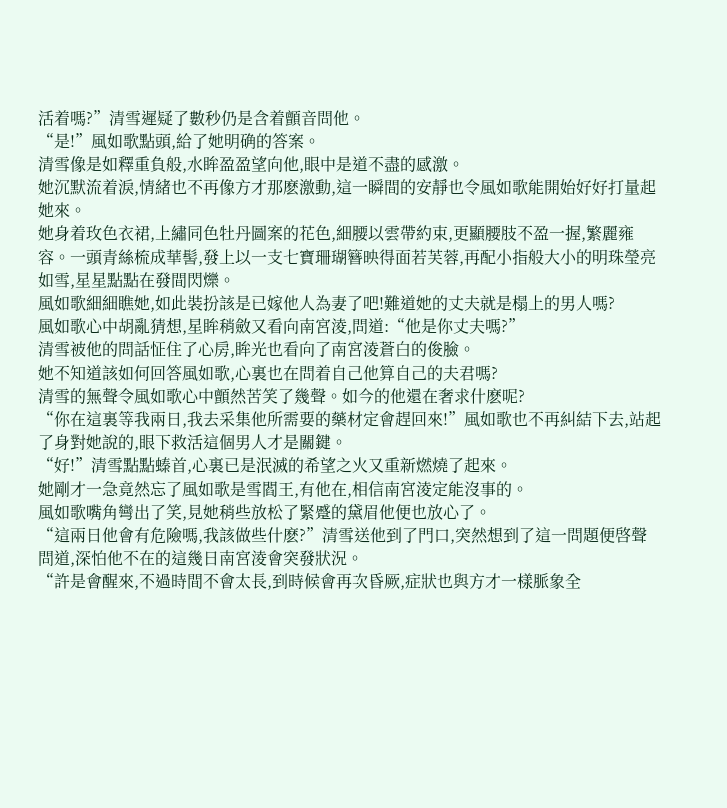活着嗎?”清雪遲疑了數秒仍是含着顫音問他。
“是!”風如歌點頭,給了她明确的答案。
清雪像是如釋重負般,水眸盈盈望向他,眼中是道不盡的感激。
她沉默流着淚,情緒也不再像方才那麽激動,這一瞬間的安靜也令風如歌能開始好好打量起她來。
她身着玫色衣裙,上繡同色牡丹圖案的花色,細腰以雲帶約束,更顯腰肢不盈一握,繁麗雍容。一頭青絲梳成華髻,發上以一支七寶珊瑚簪映得面若芙蓉,再配小指般大小的明珠瑩亮如雪,星星點點在發間閃爍。
風如歌細細瞧她,如此裝扮該是已嫁他人為妻了吧!難道她的丈夫就是榻上的男人嗎?
風如歌心中胡亂猜想,星眸稍斂又看向南宮淩,問道:“他是你丈夫嗎?”
清雪被他的問話怔住了心房,眸光也看向了南宮淩蒼白的俊臉。
她不知道該如何回答風如歌,心裏也在問着自己他算自己的夫君嗎?
清雪的無聲令風如歌心中顫然苦笑了幾聲。如今的他還在奢求什麽呢?
“你在這裏等我兩日,我去采集他所需要的藥材定會趕回來!”風如歌也不再糾結下去,站起了身對她說的,眼下救活這個男人才是關鍵。
“好!”清雪點點螓首,心裏已是泯滅的希望之火又重新燃燒了起來。
她剛才一急竟然忘了風如歌是雪閻王,有他在,相信南宮淩定能沒事的。
風如歌嘴角彎出了笑,見她稍些放松了緊蹙的黛眉他便也放心了。
“這兩日他會有危險嗎,我該做些什麽?”清雪送他到了門口,突然想到了這一問題便啓聲問道,深怕他不在的這幾日南宮淩會突發狀況。
“許是會醒來,不過時間不會太長,到時候會再次昏厥,症狀也與方才一樣脈象全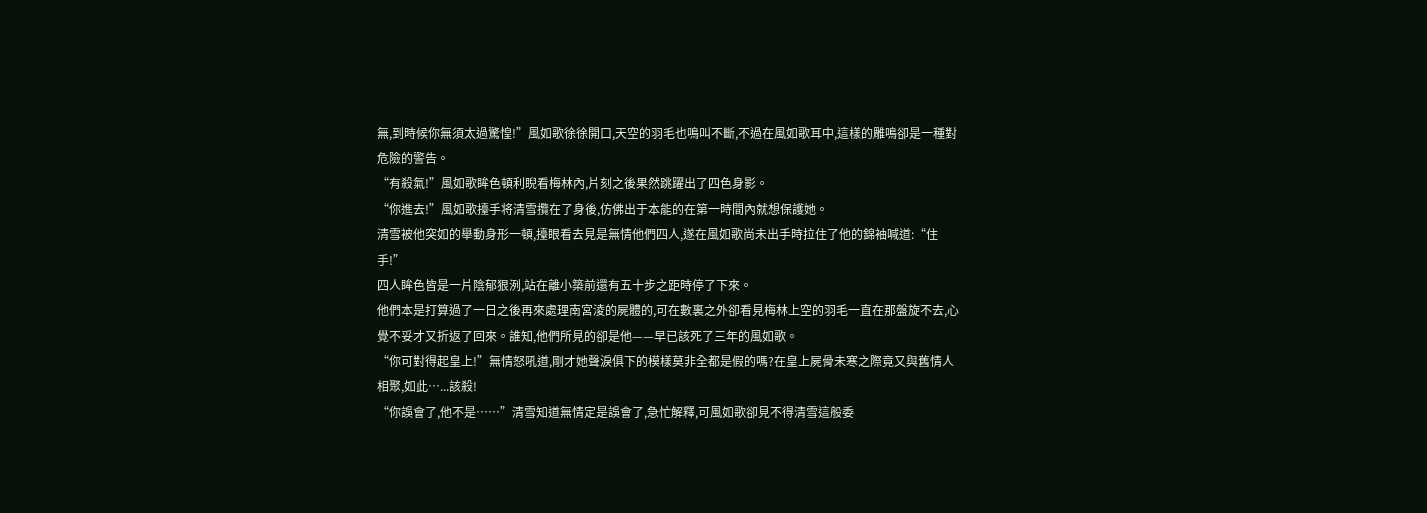無,到時候你無須太過驚惶!”風如歌徐徐開口,天空的羽毛也鳴叫不斷,不過在風如歌耳中,這樣的雕鳴卻是一種對危險的警告。
“有殺氣!”風如歌眸色頓利睨看梅林內,片刻之後果然跳躍出了四色身影。
“你進去!”風如歌擡手将清雪攬在了身後,仿佛出于本能的在第一時間內就想保護她。
清雪被他突如的舉動身形一頓,擡眼看去見是無情他們四人,遂在風如歌尚未出手時拉住了他的錦袖喊道:“住手!”
四人眸色皆是一片陰郁狠洌,站在離小築前還有五十步之距時停了下來。
他們本是打算過了一日之後再來處理南宮淩的屍體的,可在數裏之外卻看見梅林上空的羽毛一直在那盤旋不去,心覺不妥才又折返了回來。誰知,他們所見的卻是他——早已該死了三年的風如歌。
“你可對得起皇上!”無情怒吼道,剛才她聲淚俱下的模樣莫非全都是假的嗎?在皇上屍骨未寒之際竟又與舊情人相聚,如此…...該殺!
“你誤會了,他不是……”清雪知道無情定是誤會了,急忙解釋,可風如歌卻見不得清雪這般委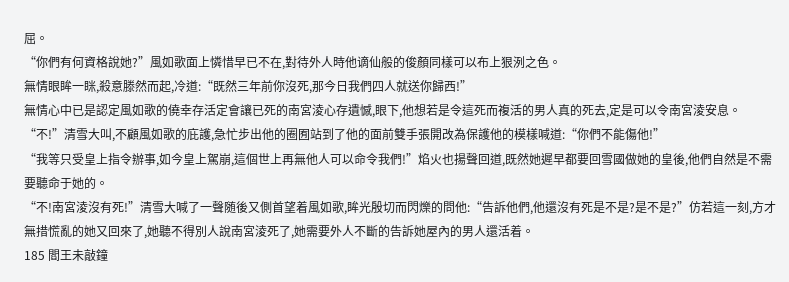屈。
“你們有何資格說她?”風如歌面上憐惜早已不在,對待外人時他谪仙般的俊顏同樣可以布上狠洌之色。
無情眼眸一眯,殺意滕然而起,冷道:“既然三年前你沒死,那今日我們四人就送你歸西!”
無情心中已是認定風如歌的僥幸存活定會讓已死的南宮淩心存遺憾,眼下,他想若是令這死而複活的男人真的死去,定是可以令南宮淩安息。
“不!”清雪大叫,不顧風如歌的庇護,急忙步出他的圈囿站到了他的面前雙手張開改為保護他的模樣喊道:“你們不能傷他!”
“我等只受皇上指令辦事,如今皇上駕崩,這個世上再無他人可以命令我們!”焰火也揚聲回道,既然她遲早都要回雪國做她的皇後,他們自然是不需要聽命于她的。
“不!南宮淩沒有死!”清雪大喊了一聲随後又側首望着風如歌,眸光殷切而閃爍的問他:“告訴他們,他還沒有死是不是?是不是?”仿若這一刻,方才無措慌亂的她又回來了,她聽不得別人說南宮淩死了,她需要外人不斷的告訴她屋內的男人還活着。
185 閻王未敲鐘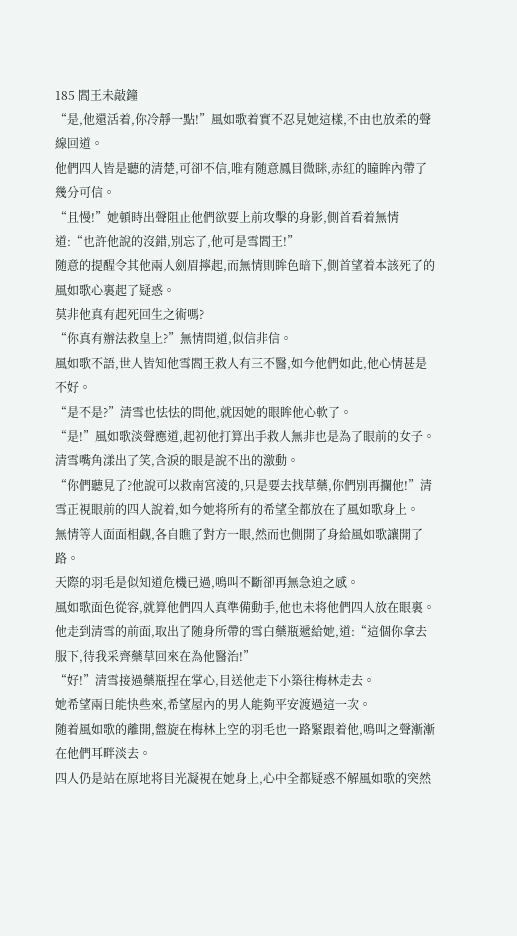185 閻王未敲鐘
“是,他還活着,你冷靜一點!”風如歌着實不忍見她這樣,不由也放柔的聲線回道。
他們四人皆是聽的清楚,可卻不信,唯有随意鳳目微眯,赤紅的瞳眸內帶了幾分可信。
“且慢!”她頓時出聲阻止他們欲要上前攻擊的身影,側首看着無情道:“也許他說的沒錯,別忘了,他可是雪閻王!”
随意的提醒令其他兩人劍眉擰起,而無情則眸色暗下,側首望着本該死了的風如歌心裏起了疑惑。
莫非他真有起死回生之術嗎?
“你真有辦法救皇上?”無情問道,似信非信。
風如歌不語,世人皆知他雪閻王救人有三不醫,如今他們如此,他心情甚是不好。
“是不是?”清雪也怯怯的問他,就因她的眼眸他心軟了。
“是!”風如歌淡聲應道,起初他打算出手救人無非也是為了眼前的女子。
清雪嘴角漾出了笑,含淚的眼是說不出的激動。
“你們聽見了?他說可以救南宮淩的,只是要去找草藥,你們別再攔他!”清雪正視眼前的四人說着,如今她将所有的希望全都放在了風如歌身上。
無情等人面面相觑,各自瞧了對方一眼,然而也側開了身給風如歌讓開了路。
天際的羽毛是似知道危機已過,鳴叫不斷卻再無急迫之感。
風如歌面色從容,就算他們四人真準備動手,他也未将他們四人放在眼裏。
他走到清雪的前面,取出了随身所帶的雪白藥瓶遞給她,道:“這個你拿去服下,待我采齊藥草回來在為他醫治!”
“好!”清雪接過藥瓶捏在掌心,目送他走下小築往梅林走去。
她希望兩日能快些來,希望屋內的男人能夠平安渡過這一次。
随着風如歌的離開,盤旋在梅林上空的羽毛也一路緊跟着他,鳴叫之聲漸漸在他們耳畔淡去。
四人仍是站在原地将目光凝視在她身上,心中全都疑惑不解風如歌的突然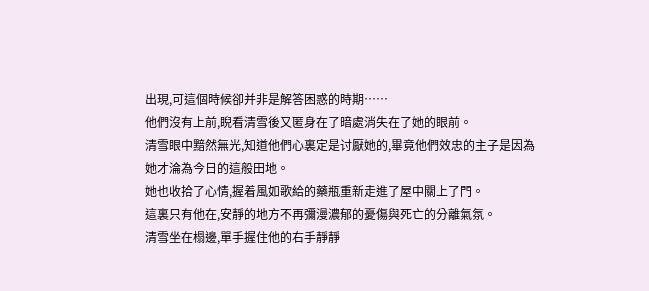出現,可這個時候卻并非是解答困惑的時期……
他們沒有上前,睨看清雪後又匿身在了暗處消失在了她的眼前。
清雪眼中黯然無光,知道他們心裏定是讨厭她的,畢竟他們效忠的主子是因為她才淪為今日的這般田地。
她也收拾了心情,握着風如歌給的藥瓶重新走進了屋中關上了門。
這裏只有他在,安靜的地方不再彌漫濃郁的憂傷與死亡的分離氣氛。
清雪坐在榻邊,單手握住他的右手靜靜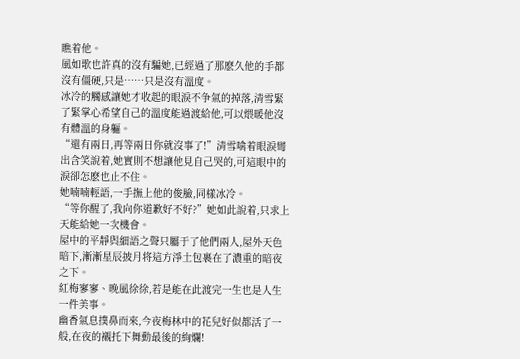瞧着他。
風如歌也許真的沒有騙她,已經過了那麽久他的手都沒有僵硬,只是……只是沒有溫度。
冰冷的觸感讓她才收起的眼淚不争氣的掉落,清雪緊了緊掌心希望自己的溫度能過渡給他,可以煨暖他沒有體溫的身軀。
“還有兩日,再等兩日你就沒事了!”清雪噙着眼淚彎出含笑說着,她實則不想讓他見自己哭的,可這眼中的淚卻怎麽也止不住。
她喃喃輕語,一手撫上他的俊臉,同樣冰冷。
“等你醒了,我向你道歉好不好?”她如此說着,只求上天能給她一次機會。
屋中的平靜與細語之聲只屬于了他們兩人,屋外天色暗下,漸漸星辰披月将這方淨土包裹在了濃重的暗夜之下。
紅梅寥寥、晚風徐徐,若是能在此渡完一生也是人生一件美事。
幽香氣息撲鼻而來,今夜梅林中的花兒好似都活了一般,在夜的襯托下舞動最後的絢爛!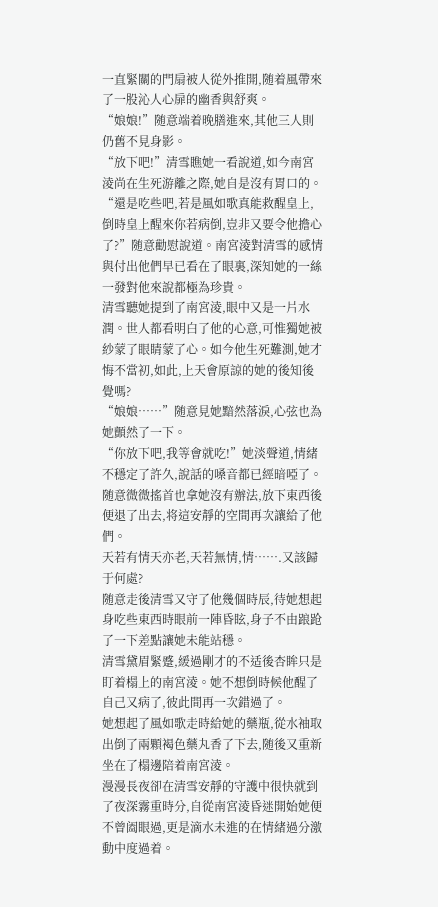一直緊關的門扇被人從外推開,随着風帶來了一股沁人心扉的幽香與舒爽。
“娘娘!”随意端着晚膳進來,其他三人則仍舊不見身影。
“放下吧!”清雪瞧她一看說道,如今南宮淩尚在生死游離之際,她自是沒有胃口的。
“還是吃些吧,若是風如歌真能救醒皇上,倒時皇上醒來你若病倒,豈非又要令他擔心了?”随意勸慰說道。南宮淩對清雪的感情與付出他們早已看在了眼裏,深知她的一絲一發對他來說都極為珍貴。
清雪聽她提到了南宮淩,眼中又是一片水潤。世人都看明白了他的心意,可惟獨她被紗蒙了眼睛蒙了心。如今他生死難測,她才悔不當初,如此,上天會原諒的她的後知後覺嗎?
“娘娘……”随意見她黯然落淚,心弦也為她顫然了一下。
“你放下吧,我等會就吃!”她淡聲道,情緒不穩定了許久,說話的嗓音都已經暗啞了。
随意微微搖首也拿她沒有辦法,放下東西後便退了出去,将這安靜的空間再次讓給了他們。
天若有情天亦老,天若無情,情…….又該歸于何處?
随意走後清雪又守了他幾個時辰,待她想起身吃些東西時眼前一陣昏眩,身子不由踉跄了一下差點讓她未能站穩。
清雪黛眉緊蹙,緩過剛才的不适後杏眸只是盯着榻上的南宮淩。她不想倒時候他醒了自己又病了,彼此間再一次錯過了。
她想起了風如歌走時給她的藥瓶,從水袖取出倒了兩顆褐色藥丸香了下去,随後又重新坐在了榻邊陪着南宮淩。
漫漫長夜卻在清雪安靜的守護中很快就到了夜深霧重時分,自從南宮淩昏迷開始她便不曾阖眼過,更是滴水未進的在情緒過分激動中度過着。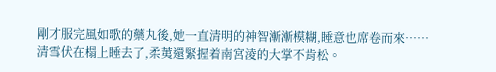剛才服完風如歌的藥丸後,她一直清明的神智漸漸模糊,睡意也席卷而來……
清雪伏在榻上睡去了,柔荑還緊握着南宮淩的大掌不肯松。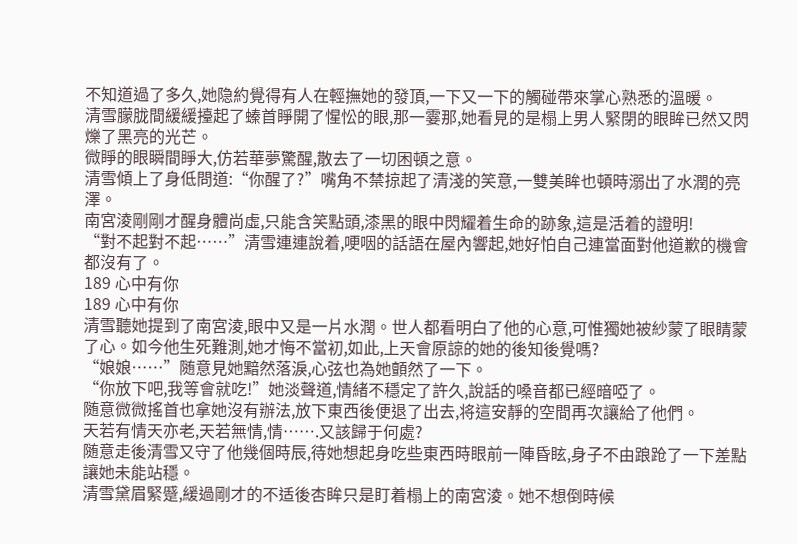不知道過了多久,她隐約覺得有人在輕撫她的發頂,一下又一下的觸碰帶來掌心熟悉的溫暖。
清雪朦胧間緩緩擡起了螓首睜開了惺忪的眼,那一霎那,她看見的是榻上男人緊閉的眼眸已然又閃爍了黑亮的光芒。
微睜的眼瞬間睜大,仿若華夢驚醒,散去了一切困頓之意。
清雪傾上了身低問道:“你醒了?”嘴角不禁掠起了清淺的笑意,一雙美眸也頓時溺出了水潤的亮澤。
南宮淩剛剛才醒身體尚虛,只能含笑點頭,漆黑的眼中閃耀着生命的跡象,這是活着的證明!
“對不起對不起……”清雪連連說着,哽咽的話語在屋內響起,她好怕自己連當面對他道歉的機會都沒有了。
189 心中有你
189 心中有你
清雪聽她提到了南宮淩,眼中又是一片水潤。世人都看明白了他的心意,可惟獨她被紗蒙了眼睛蒙了心。如今他生死難測,她才悔不當初,如此,上天會原諒的她的後知後覺嗎?
“娘娘……”随意見她黯然落淚,心弦也為她顫然了一下。
“你放下吧,我等會就吃!”她淡聲道,情緒不穩定了許久,說話的嗓音都已經暗啞了。
随意微微搖首也拿她沒有辦法,放下東西後便退了出去,将這安靜的空間再次讓給了他們。
天若有情天亦老,天若無情,情…….又該歸于何處?
随意走後清雪又守了他幾個時辰,待她想起身吃些東西時眼前一陣昏眩,身子不由踉跄了一下差點讓她未能站穩。
清雪黛眉緊蹙,緩過剛才的不适後杏眸只是盯着榻上的南宮淩。她不想倒時候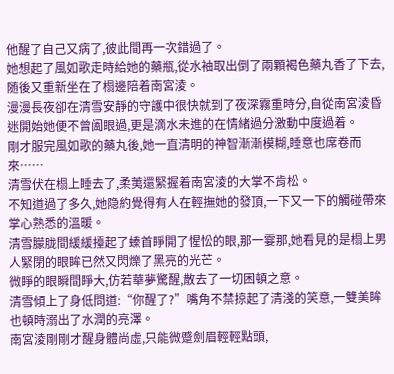他醒了自己又病了,彼此間再一次錯過了。
她想起了風如歌走時給她的藥瓶,從水袖取出倒了兩顆褐色藥丸香了下去,随後又重新坐在了榻邊陪着南宮淩。
漫漫長夜卻在清雪安靜的守護中很快就到了夜深霧重時分,自從南宮淩昏迷開始她便不曾阖眼過,更是滴水未進的在情緒過分激動中度過着。
剛才服完風如歌的藥丸後,她一直清明的神智漸漸模糊,睡意也席卷而來……
清雪伏在榻上睡去了,柔荑還緊握着南宮淩的大掌不肯松。
不知道過了多久,她隐約覺得有人在輕撫她的發頂,一下又一下的觸碰帶來掌心熟悉的溫暖。
清雪朦胧間緩緩擡起了螓首睜開了惺忪的眼,那一霎那,她看見的是榻上男人緊閉的眼眸已然又閃爍了黑亮的光芒。
微睜的眼瞬間睜大,仿若華夢驚醒,散去了一切困頓之意。
清雪傾上了身低問道:“你醒了?”嘴角不禁掠起了清淺的笑意,一雙美眸也頓時溺出了水潤的亮澤。
南宮淩剛剛才醒身體尚虛,只能微蹙劍眉輕輕點頭,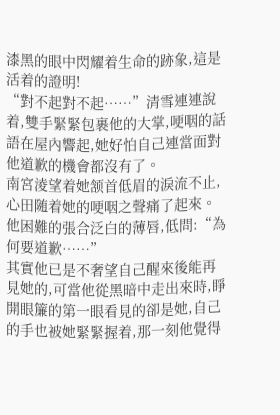漆黑的眼中閃耀着生命的跡象,這是活着的證明!
“對不起對不起……”清雪連連說着,雙手緊緊包裹他的大掌,哽咽的話語在屋內響起,她好怕自己連當面對他道歉的機會都沒有了。
南宮淩望着她颔首低眉的淚流不止,心田随着她的哽咽之聲痛了起來。他困難的張合泛白的薄唇,低問:“為何要道歉……”
其實他已是不奢望自己醒來後能再見她的,可當他從黑暗中走出來時,睜開眼簾的第一眼看見的卻是她,自己的手也被她緊緊握着,那一刻他覺得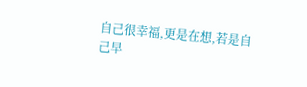自己很幸福,更是在想,若是自己早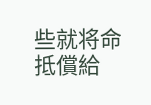些就将命抵償給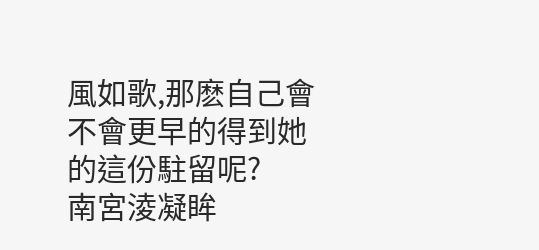風如歌,那麽自己會不會更早的得到她的這份駐留呢?
南宮淩凝眸